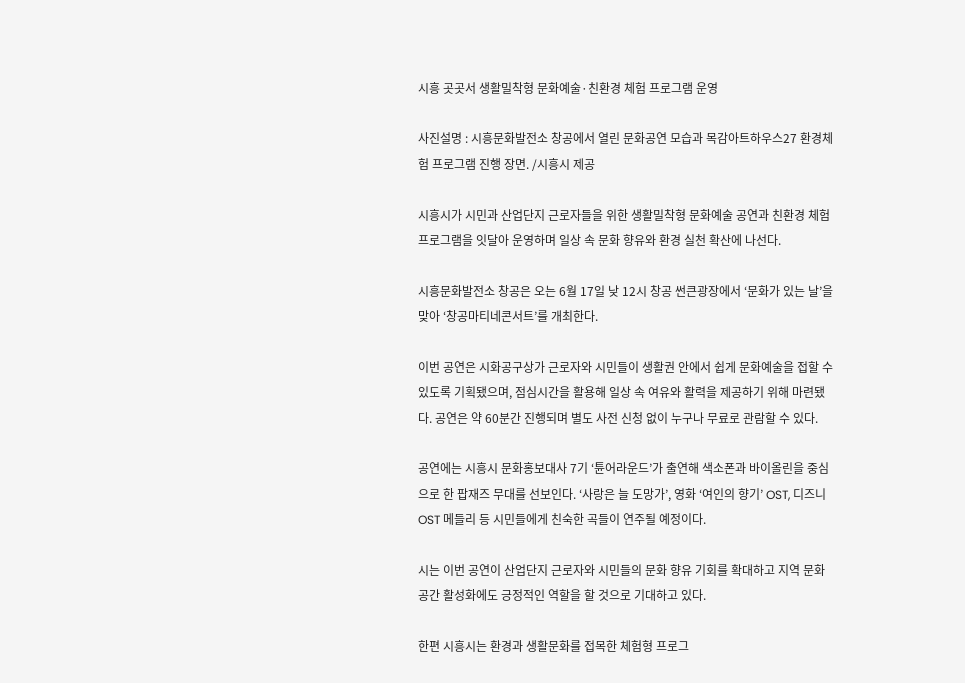시흥 곳곳서 생활밀착형 문화예술·친환경 체험 프로그램 운영

사진설명 : 시흥문화발전소 창공에서 열린 문화공연 모습과 목감아트하우스27 환경체험 프로그램 진행 장면. /시흥시 제공

시흥시가 시민과 산업단지 근로자들을 위한 생활밀착형 문화예술 공연과 친환경 체험 프로그램을 잇달아 운영하며 일상 속 문화 향유와 환경 실천 확산에 나선다.

시흥문화발전소 창공은 오는 6월 17일 낮 12시 창공 썬큰광장에서 ‘문화가 있는 날’을 맞아 ‘창공마티네콘서트’를 개최한다.

이번 공연은 시화공구상가 근로자와 시민들이 생활권 안에서 쉽게 문화예술을 접할 수 있도록 기획됐으며, 점심시간을 활용해 일상 속 여유와 활력을 제공하기 위해 마련됐다. 공연은 약 60분간 진행되며 별도 사전 신청 없이 누구나 무료로 관람할 수 있다.

공연에는 시흥시 문화홍보대사 7기 ‘튠어라운드’가 출연해 색소폰과 바이올린을 중심으로 한 팝재즈 무대를 선보인다. ‘사랑은 늘 도망가’, 영화 ‘여인의 향기’ OST, 디즈니 OST 메들리 등 시민들에게 친숙한 곡들이 연주될 예정이다.

시는 이번 공연이 산업단지 근로자와 시민들의 문화 향유 기회를 확대하고 지역 문화공간 활성화에도 긍정적인 역할을 할 것으로 기대하고 있다.

한편 시흥시는 환경과 생활문화를 접목한 체험형 프로그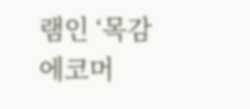램인 ‘목감에코머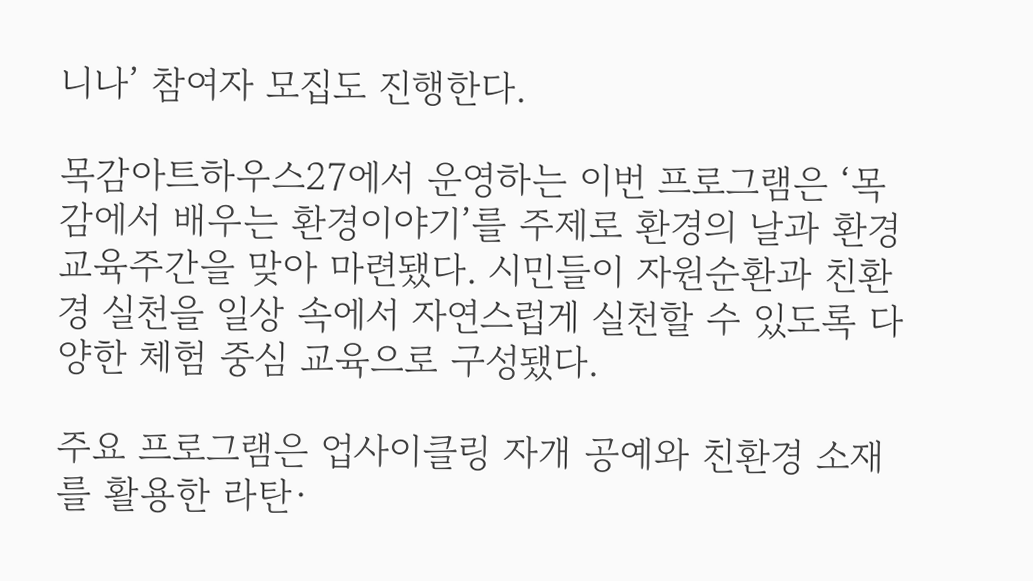니나’ 참여자 모집도 진행한다.

목감아트하우스27에서 운영하는 이번 프로그램은 ‘목감에서 배우는 환경이야기’를 주제로 환경의 날과 환경교육주간을 맞아 마련됐다. 시민들이 자원순환과 친환경 실천을 일상 속에서 자연스럽게 실천할 수 있도록 다양한 체험 중심 교육으로 구성됐다.

주요 프로그램은 업사이클링 자개 공예와 친환경 소재를 활용한 라탄·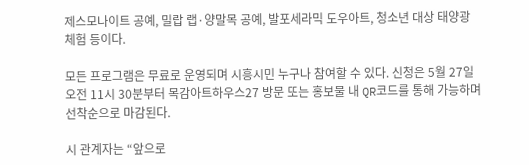제스모나이트 공예, 밀랍 랩·양말목 공예, 발포세라믹 도우아트, 청소년 대상 태양광 체험 등이다.

모든 프로그램은 무료로 운영되며 시흥시민 누구나 참여할 수 있다. 신청은 5월 27일 오전 11시 30분부터 목감아트하우스27 방문 또는 홍보물 내 QR코드를 통해 가능하며 선착순으로 마감된다.

시 관계자는 “앞으로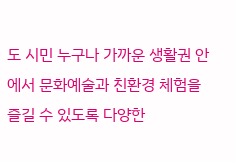도 시민 누구나 가까운 생활권 안에서 문화예술과 친환경 체험을 즐길 수 있도록 다양한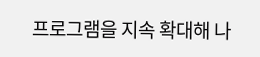프로그램을 지속 확대해 나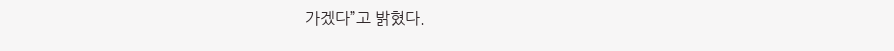가겠다”고 밝혔다.